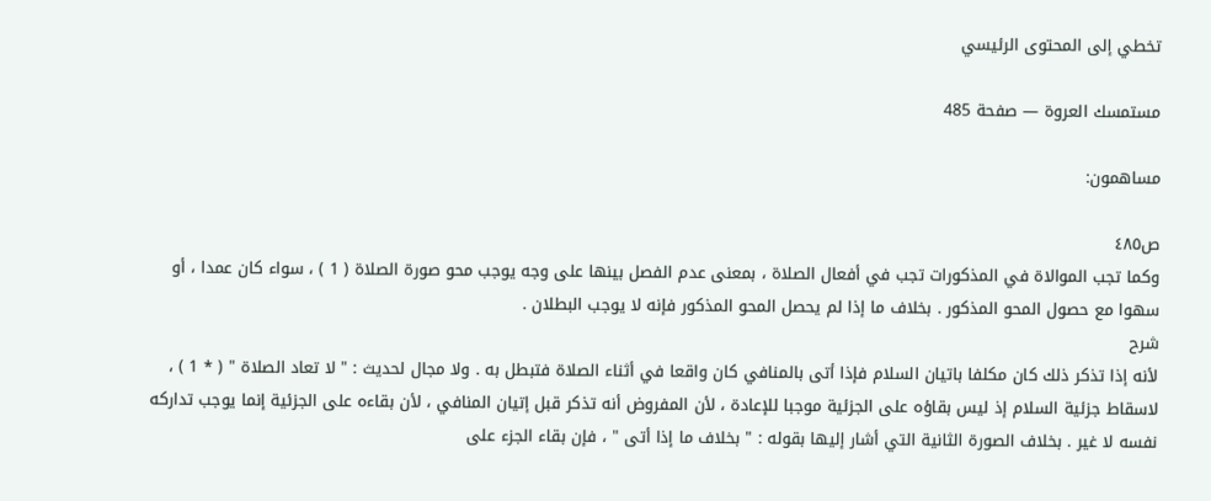تخطي إلى المحتوى الرئيسي

مستمسك العروة — صفحة 485

مساهمون:

ص٤٨٥
وكما تجب الموالاة في المذكورات تجب في أفعال الصلاة ، بمعنى عدم الفصل بينها على وجه يوجب محو صورة الصلاة ( 1 ) ، سواء كان عمدا ، أو سهوا مع حصول المحو المذكور . بخلاف ما إذا لم يحصل المحو المذكور فإنه لا يوجب البطلان .
شرح
لأنه إذا تذكر ذلك كان مكلفا باتيان السلام فإذا أتى بالمنافي كان واقعا في أثناء الصلاة فتبطل به . ولا مجال لحديث : " لا تعاد الصلاة " ( * 1 ) ، لاسقاط جزئية السلام إذ ليس بقاؤه على الجزئية موجبا للإعادة ، لأن المفروض أنه تذكر قبل إتيان المنافي ، لأن بقاءه على الجزئية إنما يوجب تداركه نفسه لا غير . بخلاف الصورة الثانية التي أشار إليها بقوله : " بخلاف ما إذا أتى " ، فإن بقاء الجزء على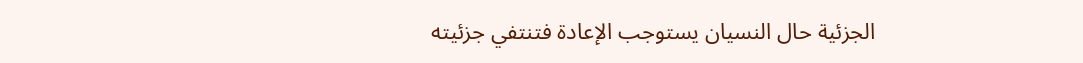الجزئية حال النسيان يستوجب الإعادة فتنتفي جزئيته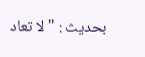بحديث : " لا تعاد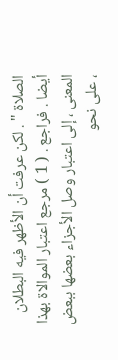الصلاة " . لكن عرفت أن الأظهر فيه البطلان أيضا . فراجع . ( 1 ) مرجع اعتبار الموالاة بهذا المعنى ، إلى اعتبار وصل الأجزاء بعضها ببعض ، على نحو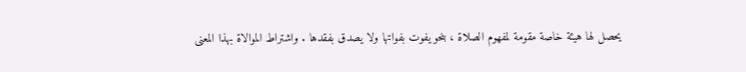يحصل لها هيئة خاصة مقومة لمفهوم الصلاة ، بنحو يفوت بفواتها ولا يصدق بفقدها . واشتراط الموالاة بهذا المعنى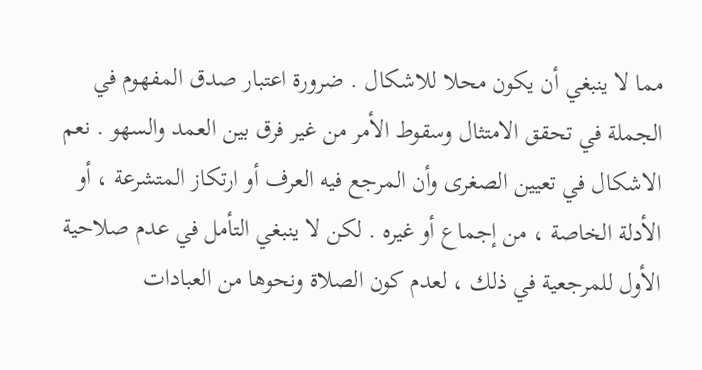مما لا ينبغي أن يكون محلا للاشكال . ضرورة اعتبار صدق المفهوم في الجملة في تحقق الامتثال وسقوط الأمر من غير فرق بين العمد والسهو . نعم الاشكال في تعيين الصغرى وأن المرجع فيه العرف أو ارتكاز المتشرعة ، أو الأدلة الخاصة ، من إجماع أو غيره . لكن لا ينبغي التأمل في عدم صلاحية الأول للمرجعية في ذلك ، لعدم كون الصلاة ونحوها من العبادات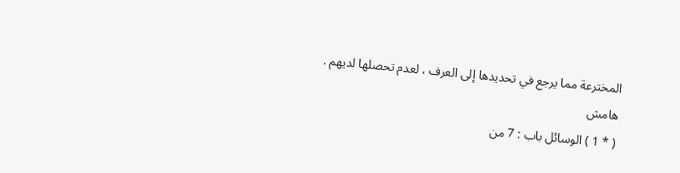المخترعة مما يرجع في تحديدها إلى العرف ، لعدم تحصلها لديهم .
هامش
( * 1 ) الوسائل باب : 7 من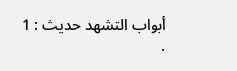أبواب التشهد حديث : 1 .